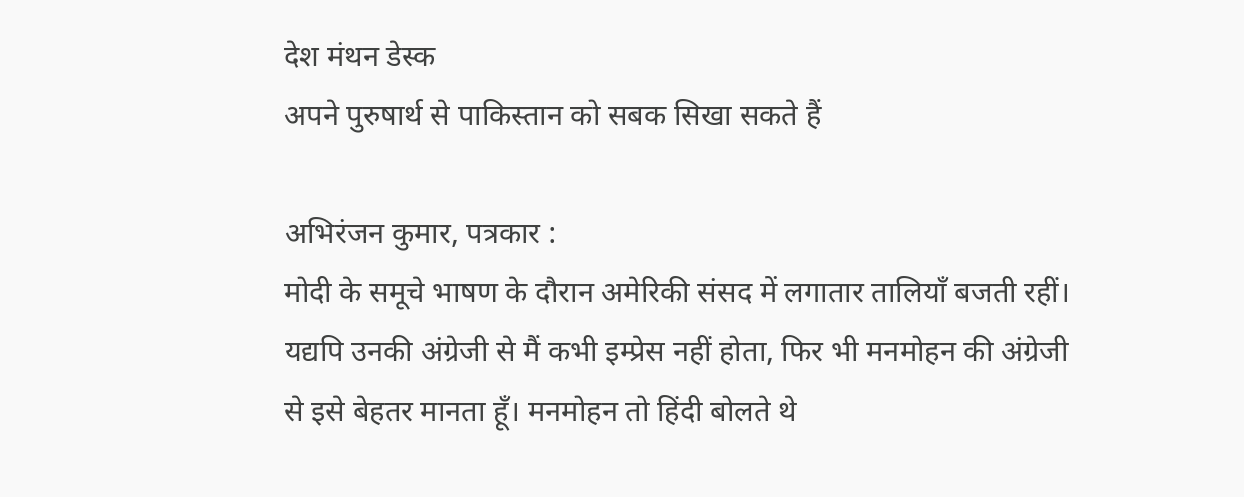देश मंथन डेस्क
अपने पुरुषार्थ से पाकिस्तान को सबक सिखा सकते हैं

अभिरंजन कुमार, पत्रकार :
मोदी के समूचे भाषण के दौरान अमेरिकी संसद में लगातार तालियाँ बजती रहीं। यद्यपि उनकी अंग्रेजी से मैं कभी इम्प्रेस नहीं होता, फिर भी मनमोहन की अंग्रेजी से इसे बेहतर मानता हूँ। मनमोहन तो हिंदी बोलते थे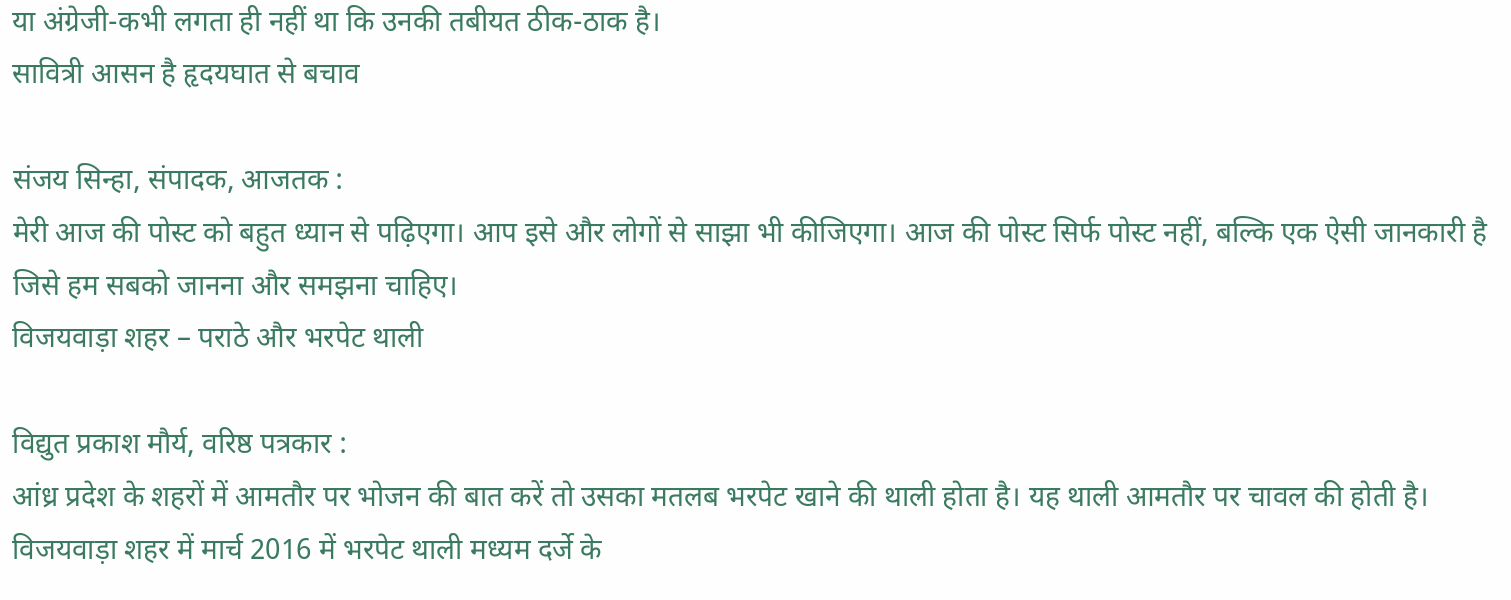या अंग्रेजी-कभी लगता ही नहीं था कि उनकी तबीयत ठीक-ठाक है।
सावित्री आसन है हृदयघात से बचाव

संजय सिन्हा, संपादक, आजतक :
मेरी आज की पोस्ट को बहुत ध्यान से पढ़िएगा। आप इसे और लोगों से साझा भी कीजिएगा। आज की पोस्ट सिर्फ पोस्ट नहीं, बल्कि एक ऐसी जानकारी है जिसे हम सबको जानना और समझना चाहिए।
विजयवाड़ा शहर – पराठे और भरपेट थाली

विद्युत प्रकाश मौर्य, वरिष्ठ पत्रकार :
आंध्र प्रदेश के शहरों में आमतौर पर भोजन की बात करें तो उसका मतलब भरपेट खाने की थाली होता है। यह थाली आमतौर पर चावल की होती है। विजयवाड़ा शहर में मार्च 2016 में भरपेट थाली मध्यम दर्जे के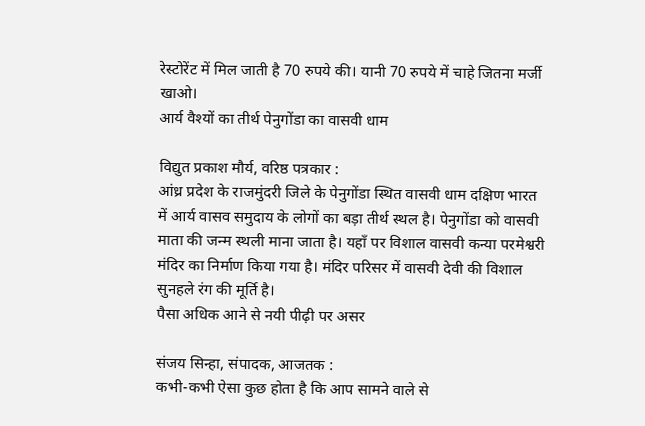रेस्टोरेंट में मिल जाती है 70 रुपये की। यानी 70 रुपये में चाहे जितना मर्जी खाओ।
आर्य वैश्यों का तीर्थ पेनुगोंडा का वासवी धाम

विद्युत प्रकाश मौर्य, वरिष्ठ पत्रकार :
आंध्र प्रदेश के राजमुंदरी जिले के पेनुगोंडा स्थित वासवी धाम दक्षिण भारत में आर्य वासव समुदाय के लोगों का बड़ा तीर्थ स्थल है। पेनुगोंडा को वासवी माता की जन्म स्थली माना जाता है। यहाँ पर विशाल वासवी कन्या परमेश्वरी मंदिर का निर्माण किया गया है। मंदिर परिसर में वासवी देवी की विशाल सुनहले रंग की मूर्ति है।
पैसा अधिक आने से नयी पीढ़ी पर असर

संजय सिन्हा, संपादक, आजतक :
कभी-कभी ऐसा कुछ होता है कि आप सामने वाले से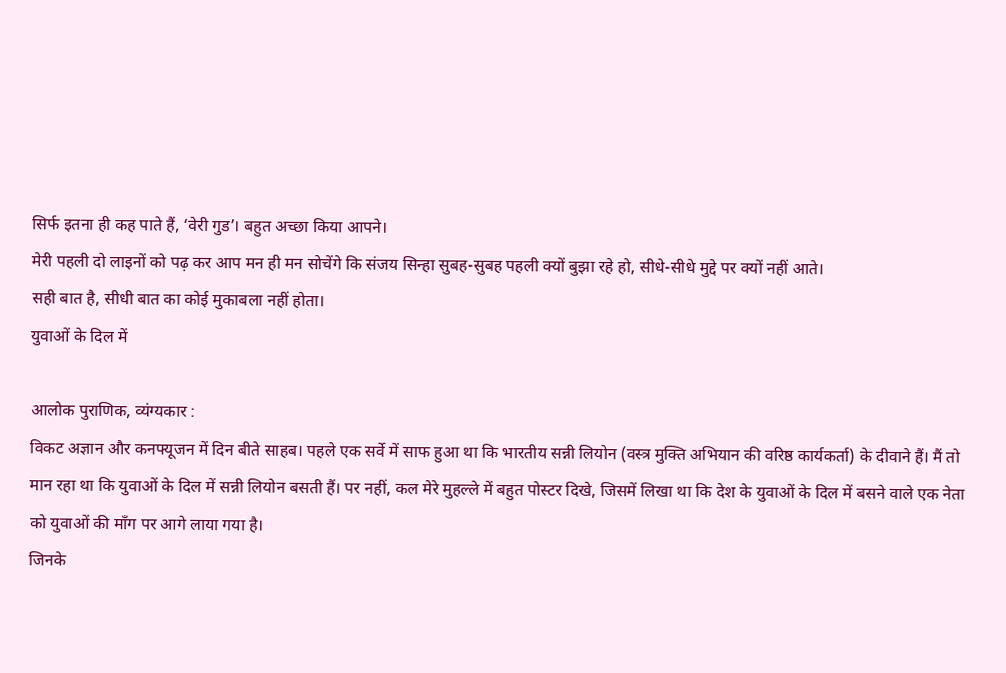सिर्फ इतना ही कह पाते हैं, ‘वेरी गुड’। बहुत अच्छा किया आपने।
मेरी पहली दो लाइनों को पढ़ कर आप मन ही मन सोचेंगे कि संजय सिन्हा सुबह-सुबह पहली क्यों बुझा रहे हो, सीधे-सीधे मुद्दे पर क्यों नहीं आते।
सही बात है, सीधी बात का कोई मुकाबला नहीं होता।
युवाओं के दिल में

आलोक पुराणिक, व्यंग्यकार :
विकट अज्ञान और कनफ्यूजन में दिन बीते साहब। पहले एक सर्वे में साफ हुआ था कि भारतीय सन्नी लियोन (वस्त्र मुक्ति अभियान की वरिष्ठ कार्यकर्ता) के दीवाने हैं। मैं तो मान रहा था कि युवाओं के दिल में सन्नी लियोन बसती हैं। पर नहीं, कल मेरे मुहल्ले में बहुत पोस्टर दिखे, जिसमें लिखा था कि देश के युवाओं के दिल में बसने वाले एक नेता को युवाओं की माँग पर आगे लाया गया है।
जिनके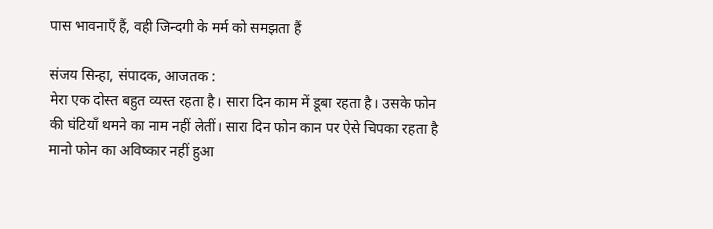पास भावनाएँ हैं, वही जिन्दगी के मर्म को समझता हैं

संजय सिन्हा, संपादक, आजतक :
मेरा एक दोस्त बहुत व्यस्त रहता है। सारा दिन काम में डूबा रहता है। उसके फोन की घंटियाँ थमने का नाम नहीं लेतीं। सारा दिन फोन कान पर ऐसे चिपका रहता है मानो फोन का अविष्कार नहीं हुआ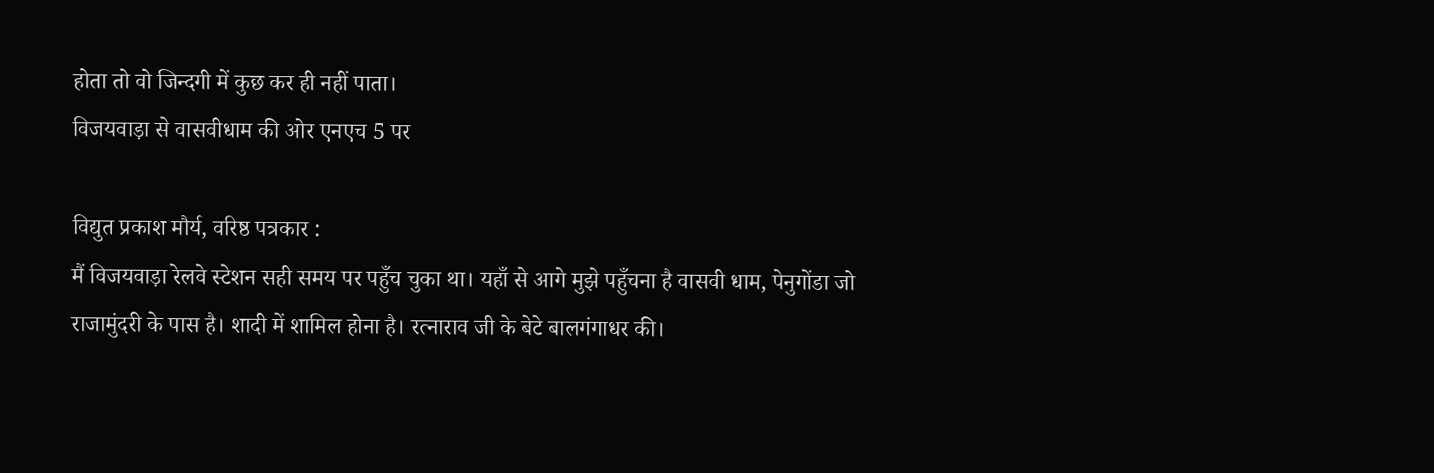होता तो वो जिन्दगी में कुछ कर ही नहीं पाता।
विजयवाड़ा से वासवीधाम की ओर एनएच 5 पर

विद्युत प्रकाश मौर्य, वरिष्ठ पत्रकार :
मैं विजयवाड़ा रेलवे स्टेशन सही समय पर पहुँच चुका था। यहाँ से आगे मुझे पहुँचना है वासवी धाम, पेनुगोंडा जो राजामुंदरी के पास है। शादी में शामिल होना है। रत्नाराव जी के बेटे बालगंगाधर की।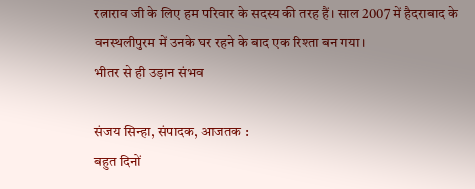रत्नाराव जी के लिए हम परिवार के सदस्य की तरह हैं। साल 2007 में हैदराबाद के वनस्थलीपुरम में उनके घर रहने के बाद एक रिश्ता बन गया।
भीतर से ही उड़ान संभव

संजय सिन्हा, संपादक, आजतक :
बहुत दिनों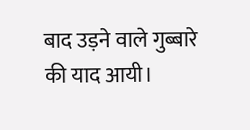बाद उड़ने वाले गुब्बारे की याद आयी।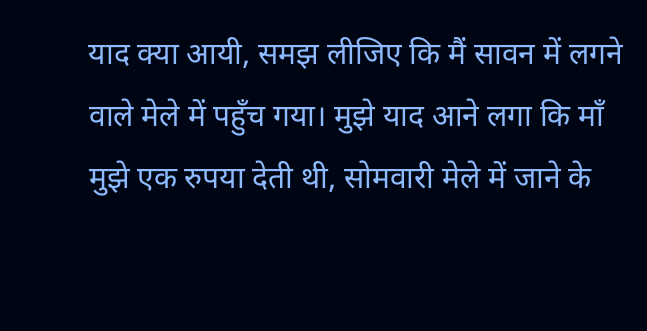याद क्या आयी, समझ लीजिए कि मैं सावन में लगने वाले मेले में पहुँच गया। मुझे याद आने लगा कि माँ मुझे एक रुपया देती थी, सोमवारी मेले में जाने के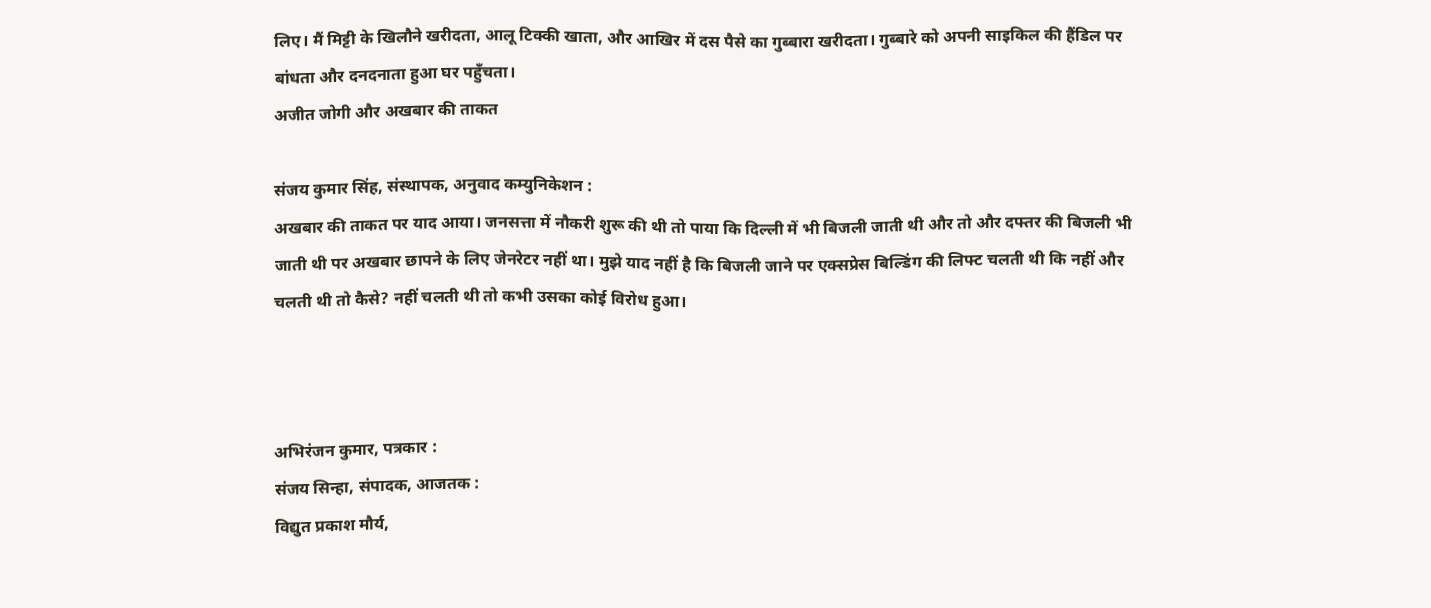लिए। मैं मिट्टी के खिलौने खरीदता, आलू टिक्की खाता, और आखिर में दस पैसे का गुब्बारा खरीदता। गुब्बारे को अपनी साइकिल की हैंडिल पर बांधता और दनदनाता हुआ घर पहुँचता।
अजीत जोगी और अखबार की ताकत

संजय कुमार सिंह, संस्थापक, अनुवाद कम्युनिकेशन :
अखबार की ताकत पर याद आया। जनसत्ता में नौकरी शुरू की थी तो पाया कि दिल्ली में भी बिजली जाती थी और तो और दफ्तर की बिजली भी जाती थी पर अखबार छापने के लिए जेनरेटर नहीं था। मुझे याद नहीं है कि बिजली जाने पर एक्सप्रेस बिल्डिंग की लिफ्ट चलती थी कि नहीं और चलती थी तो कैसे? नहीं चलती थी तो कभी उसका कोई विरोध हुआ।



अभिरंजन कुमार, पत्रकार :
संजय सिन्हा, संपादक, आजतक :
विद्युत प्रकाश मौर्य,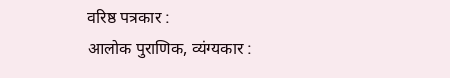वरिष्ठ पत्रकार :
आलोक पुराणिक, व्यंग्यकार :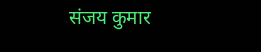संजय कुमार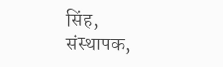सिंह, संस्थापक,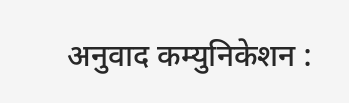अनुवाद कम्युनिकेशन :